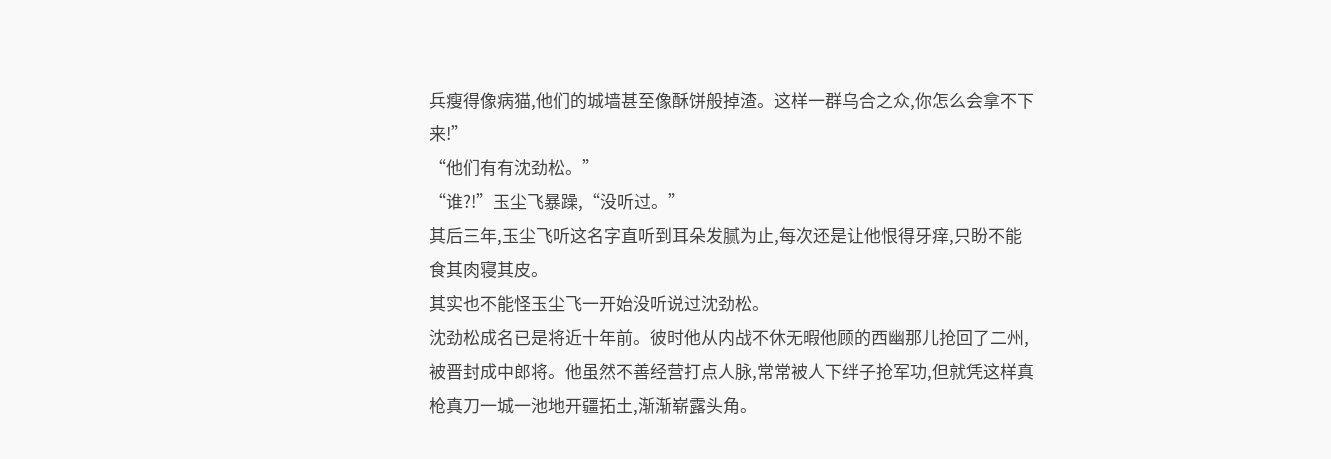兵瘦得像病猫,他们的城墙甚至像酥饼般掉渣。这样一群乌合之众,你怎么会拿不下来!”
“他们有有沈劲松。”
“谁?!”玉尘飞暴躁,“没听过。”
其后三年,玉尘飞听这名字直听到耳朵发腻为止,每次还是让他恨得牙痒,只盼不能食其肉寝其皮。
其实也不能怪玉尘飞一开始没听说过沈劲松。
沈劲松成名已是将近十年前。彼时他从内战不休无暇他顾的西幽那儿抢回了二州,被晋封成中郎将。他虽然不善经营打点人脉,常常被人下绊子抢军功,但就凭这样真枪真刀一城一池地开疆拓土,渐渐崭露头角。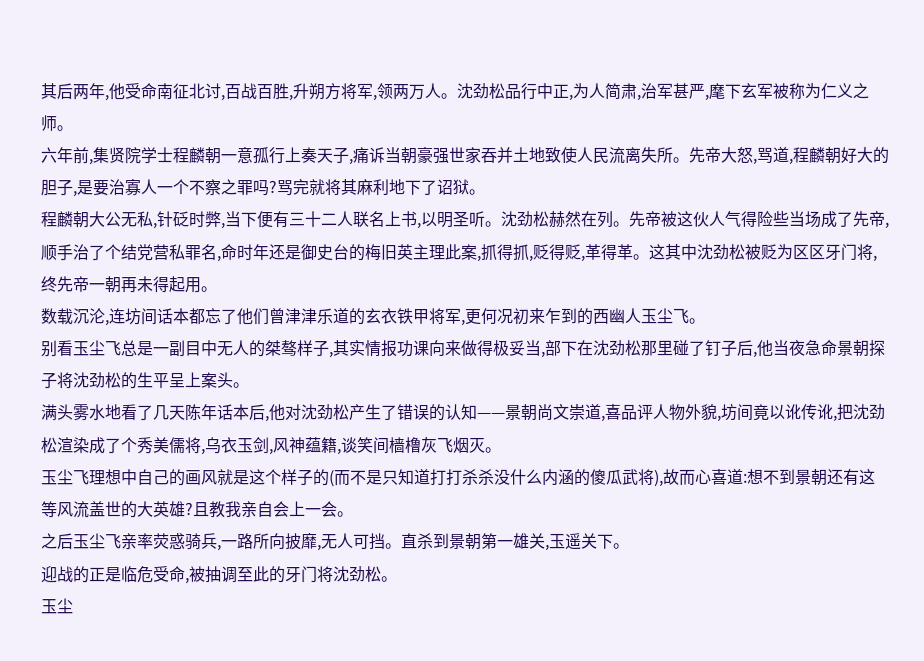其后两年,他受命南征北讨,百战百胜,升朔方将军,领两万人。沈劲松品行中正,为人简肃,治军甚严,麾下玄军被称为仁义之师。
六年前,集贤院学士程麟朝一意孤行上奏天子,痛诉当朝豪强世家吞并土地致使人民流离失所。先帝大怒,骂道,程麟朝好大的胆子,是要治寡人一个不察之罪吗?骂完就将其麻利地下了诏狱。
程麟朝大公无私,针砭时弊,当下便有三十二人联名上书,以明圣听。沈劲松赫然在列。先帝被这伙人气得险些当场成了先帝,顺手治了个结党营私罪名,命时年还是御史台的梅旧英主理此案,抓得抓,贬得贬,革得革。这其中沈劲松被贬为区区牙门将,终先帝一朝再未得起用。
数载沉沦,连坊间话本都忘了他们曾津津乐道的玄衣铁甲将军,更何况初来乍到的西幽人玉尘飞。
别看玉尘飞总是一副目中无人的桀骜样子,其实情报功课向来做得极妥当,部下在沈劲松那里碰了钉子后,他当夜急命景朝探子将沈劲松的生平呈上案头。
满头雾水地看了几天陈年话本后,他对沈劲松产生了错误的认知——景朝尚文崇道,喜品评人物外貌,坊间竟以讹传讹,把沈劲松渲染成了个秀美儒将,乌衣玉剑,风神蕴籍,谈笑间樯橹灰飞烟灭。
玉尘飞理想中自己的画风就是这个样子的(而不是只知道打打杀杀没什么内涵的傻瓜武将),故而心喜道:想不到景朝还有这等风流盖世的大英雄?且教我亲自会上一会。
之后玉尘飞亲率荧惑骑兵,一路所向披靡,无人可挡。直杀到景朝第一雄关,玉遥关下。
迎战的正是临危受命,被抽调至此的牙门将沈劲松。
玉尘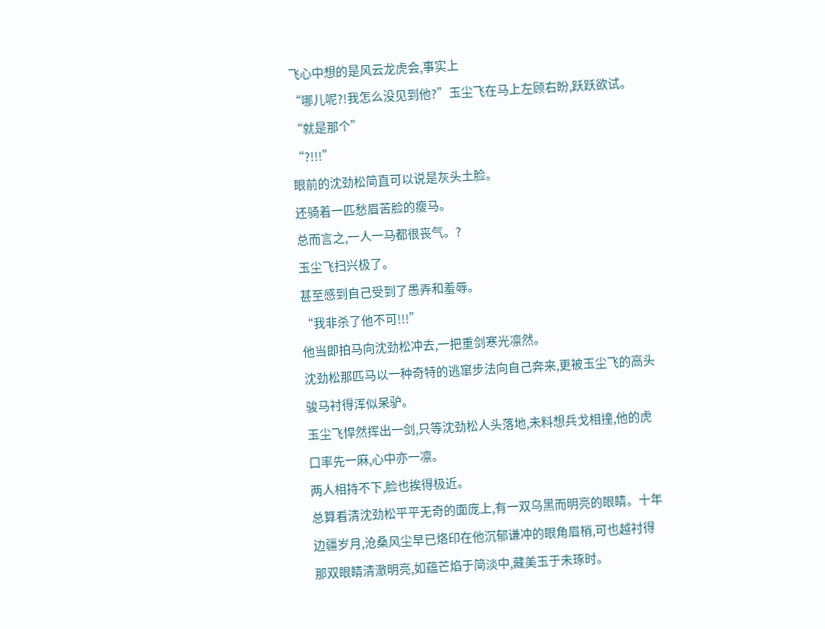飞心中想的是风云龙虎会,事实上
“哪儿呢?!我怎么没见到他?”玉尘飞在马上左顾右盼,跃跃欲试。
“就是那个”
“?!!!”
眼前的沈劲松简直可以说是灰头土脸。
还骑着一匹愁眉苦脸的瘦马。
总而言之,一人一马都很丧气。?
玉尘飞扫兴极了。
甚至感到自己受到了愚弄和羞辱。
“我非杀了他不可!!!”
他当即拍马向沈劲松冲去,一把重剑寒光凛然。
沈劲松那匹马以一种奇特的逃窜步法向自己奔来,更被玉尘飞的高头骏马衬得浑似呆驴。
玉尘飞悍然挥出一剑,只等沈劲松人头落地,未料想兵戈相撞,他的虎口率先一麻,心中亦一凛。
两人相持不下,脸也挨得极近。
总算看清沈劲松平平无奇的面庞上,有一双乌黑而明亮的眼睛。十年边疆岁月,沧桑风尘早已烙印在他沉郁谦冲的眼角眉梢,可也越衬得那双眼睛清澈明亮,如蕴芒焰于简淡中,藏美玉于未琢时。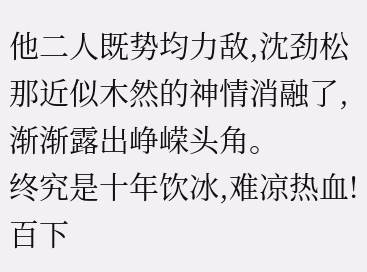他二人既势均力敌,沈劲松那近似木然的神情消融了,渐渐露出峥嵘头角。
终究是十年饮冰,难凉热血!
百下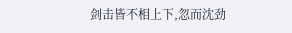剑击皆不相上下,忽而沈劲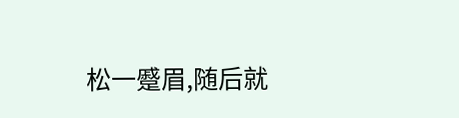松一蹙眉,随后就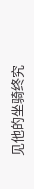见他的坐骑终究